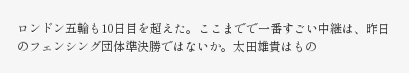ロンドン五輪も10日目を超えた。ここまでで一番すごい中継は、昨日のフェンシング団体準決勝ではないか。太田雄貴はもの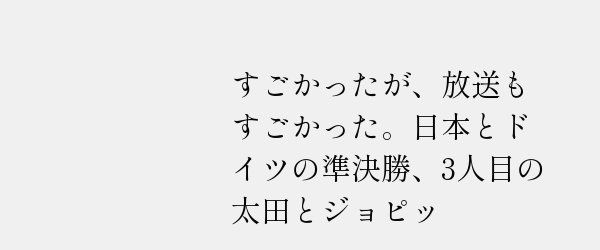すごかったが、放送もすごかった。日本とドイツの準決勝、3人目の太田とジョピッ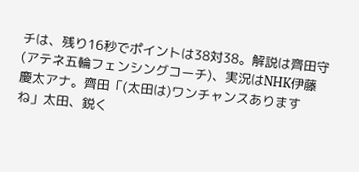チは、残り16秒でポイントは38対38。解説は齊田守(アテネ五輪フェンシングコーチ)、実況はNHK伊藤慶太アナ。齊田「(太田は)ワンチャンスありますね」太田、鋭く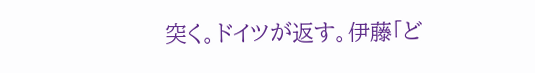突く。ドイツが返す。伊藤「ど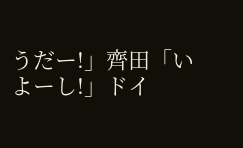うだー!」齊田「いよーし!」ドイ